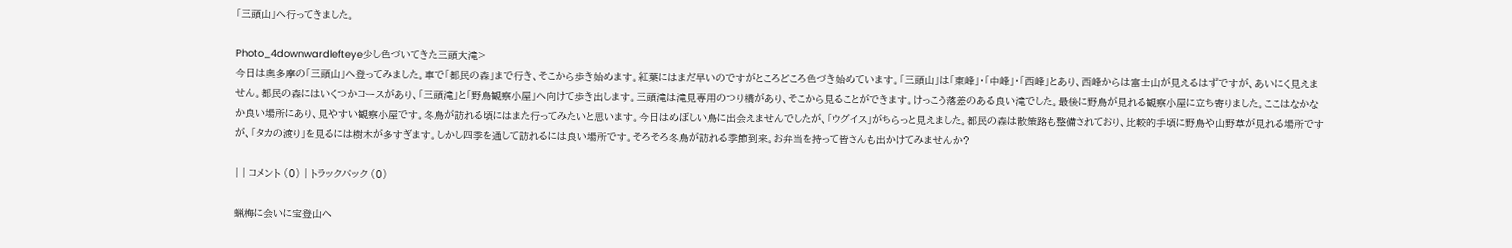「三頭山」へ行ってきました。

Photo_4downwardlefteye少し色づいてきた三頭大滝>
今日は奥多摩の「三頭山」へ登ってみました。車で「都民の森」まで行き、そこから歩き始めます。紅葉にはまだ早いのですがところどころ色づき始めています。「三頭山」は「東峰」・「中峰」・「西峰」とあり、西峰からは富士山が見えるはずですが、あいにく見えません。都民の森にはいくつかコースがあり、「三頭滝」と「野鳥観察小屋」へ向けて歩き出します。三頭滝は滝見専用のつり橋があり、そこから見ることができます。けっこう落差のある良い滝でした。最後に野鳥が見れる観察小屋に立ち寄りました。ここはなかなか良い場所にあり、見やすい観察小屋です。冬鳥が訪れる頃にはまた行ってみたいと思います。今日はめぼしい鳥に出会えませんでしたが、「ウグイス」がちらっと見えました。都民の森は散策路も整備されており、比較的手頃に野鳥や山野草が見れる場所ですが、「タカの渡り」を見るには樹木が多すぎます。しかし四季を通して訪れるには良い場所です。そろそろ冬鳥が訪れる季節到来。お弁当を持って皆さんも出かけてみませんか?

| | コメント (0) | トラックバック (0)

蝋梅に会いに宝登山へ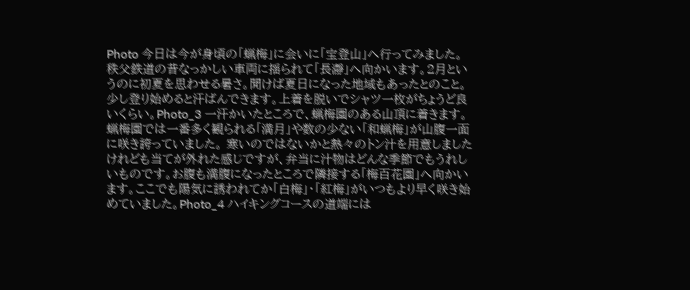Photo 今日は今が身頃の「蝋梅」に会いに「宝登山」へ行ってみました。秩父鉄道の昔なっかしい車両に揺られて「長瀞」へ向かいます。2月というのに初夏を思わせる暑さ。聞けば夏日になった地域もあったとのこと。少し登り始めると汗ばんできます。上着を脱いでシャツ一枚がちょうど良いくらい。Photo_3 一汗かいたところで、蝋梅園のある山頂に着きます。蝋梅園では一番多く観られる「満月」や数の少ない「和蝋梅」が山腹一面に咲き誇っていました。 寒いのではないかと熱々のトン汁を用意しましたけれども当てが外れた感じですが、弁当に汁物はどんな季節でもうれしいものです。お腹も満腹になったところで隣接する「梅百花園」へ向かいます。ここでも陽気に誘われてか「白梅」・「紅梅」がいつもより早く咲き始めていました。Photo_4 ハイキングコースの道端には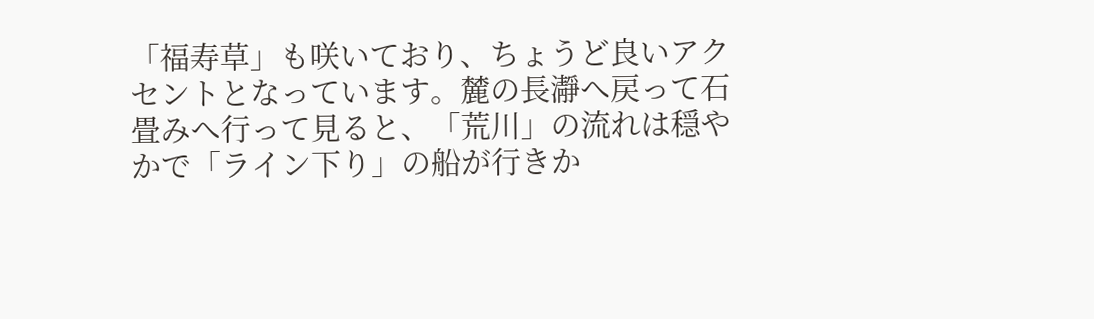「福寿草」も咲いており、ちょうど良いアクセントとなっています。麓の長瀞へ戻って石畳みへ行って見ると、「荒川」の流れは穏やかで「ライン下り」の船が行きか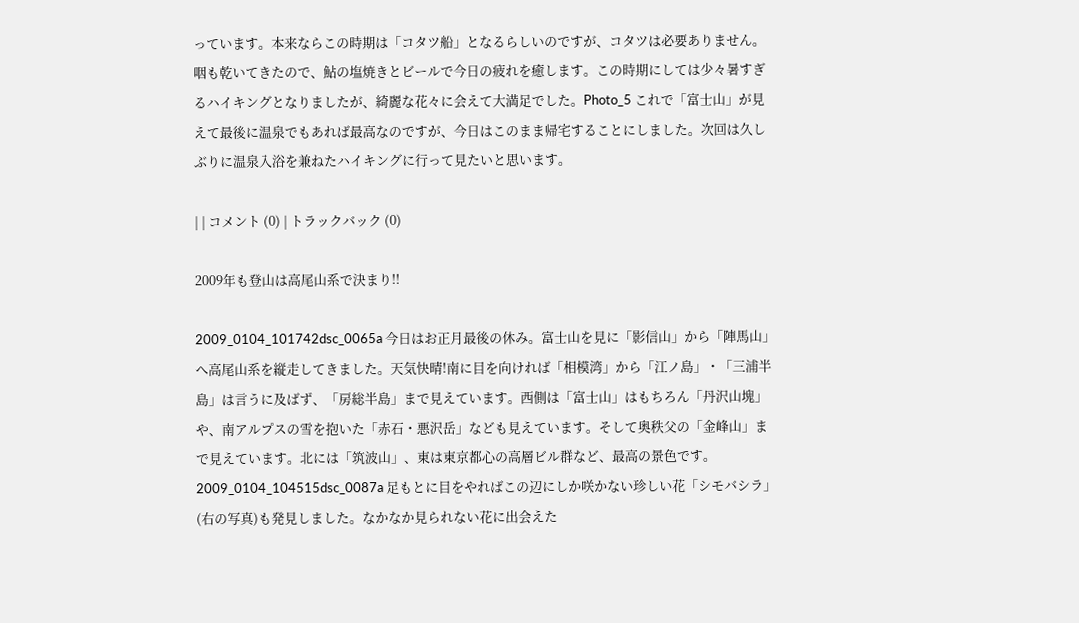っています。本来ならこの時期は「コタツ船」となるらしいのですが、コタツは必要ありません。咽も乾いてきたので、鮎の塩焼きとビールで今日の疲れを癒します。この時期にしては少々暑すぎるハイキングとなりましたが、綺麗な花々に会えて大満足でした。Photo_5 これで「富士山」が見えて最後に温泉でもあれば最高なのですが、今日はこのまま帰宅することにしました。次回は久しぶりに温泉入浴を兼ねたハイキングに行って見たいと思います。

| | コメント (0) | トラックバック (0)

2009年も登山は高尾山系で決まり!!

2009_0104_101742dsc_0065a 今日はお正月最後の休み。富士山を見に「影信山」から「陣馬山」へ高尾山系を縦走してきました。天気快晴!南に目を向ければ「相模湾」から「江ノ島」・「三浦半島」は言うに及ばず、「房総半島」まで見えています。西側は「富士山」はもちろん「丹沢山塊」や、南アルプスの雪を抱いた「赤石・悪沢岳」なども見えています。そして奥秩父の「金峰山」まで見えています。北には「筑波山」、東は東京都心の高層ビル群など、最高の景色です。2009_0104_104515dsc_0087a 足もとに目をやればこの辺にしか咲かない珍しい花「シモバシラ」(右の写真)も発見しました。なかなか見られない花に出会えた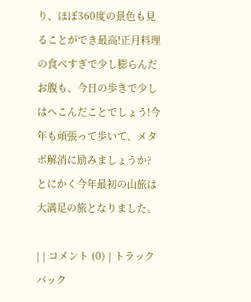り、ほぼ360度の景色も見ることができ最高!正月料理の食べすぎで少し膨らんだお腹も、今日の歩きで少しはへこんだことでしょう!今年も頑張って歩いて、メタボ解消に励みましょうか?
とにかく今年最初の山旅は大満足の旅となりました。

| | コメント (0) | トラックバック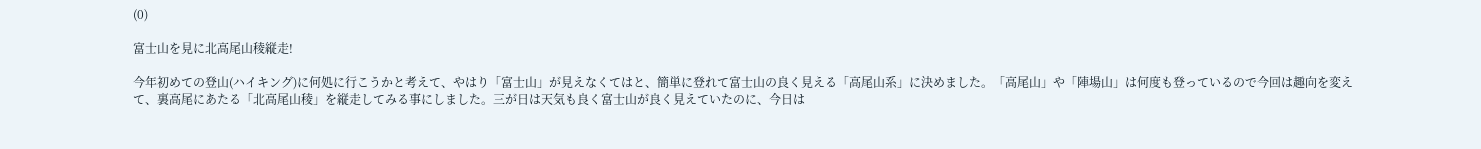(0)

富士山を見に北高尾山稜縦走!

今年初めての登山(ハイキング)に何処に行こうかと考えて、やはり「富士山」が見えなくてはと、簡単に登れて富士山の良く見える「高尾山系」に決めました。「高尾山」や「陣場山」は何度も登っているので今回は趣向を変えて、裏高尾にあたる「北高尾山稜」を縦走してみる事にしました。三が日は天気も良く富士山が良く見えていたのに、今日は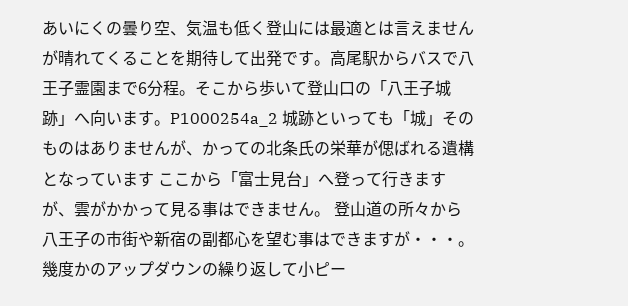あいにくの曇り空、気温も低く登山には最適とは言えませんが晴れてくることを期待して出発です。高尾駅からバスで八王子霊園まで6分程。そこから歩いて登山口の「八王子城跡」へ向います。P1000254a_2 城跡といっても「城」そのものはありませんが、かっての北条氏の栄華が偲ばれる遺構となっています ここから「富士見台」へ登って行きますが、雲がかかって見る事はできません。 登山道の所々から八王子の市街や新宿の副都心を望む事はできますが・・・。 幾度かのアップダウンの繰り返して小ピー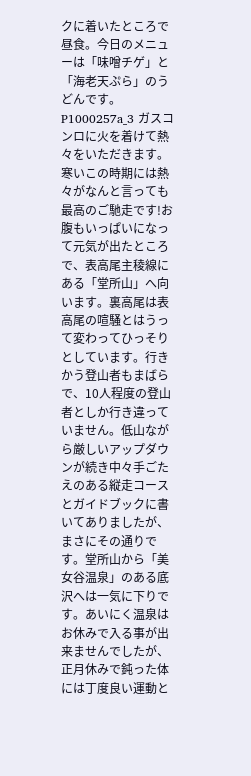クに着いたところで昼食。今日のメニューは「味噌チゲ」と「海老天ぷら」のうどんです。P1000257a_3 ガスコンロに火を着けて熱々をいただきます。寒いこの時期には熱々がなんと言っても最高のご馳走です!お腹もいっぱいになって元気が出たところで、表高尾主稜線にある「堂所山」へ向います。裏高尾は表高尾の喧騒とはうって変わってひっそりとしています。行きかう登山者もまばらで、10人程度の登山者としか行き違っていません。低山ながら厳しいアップダウンが続き中々手ごたえのある縦走コースとガイドブックに書いてありましたが、まさにその通りです。堂所山から「美女谷温泉」のある底沢へは一気に下りです。あいにく温泉はお休みで入る事が出来ませんでしたが、正月休みで鈍った体には丁度良い運動と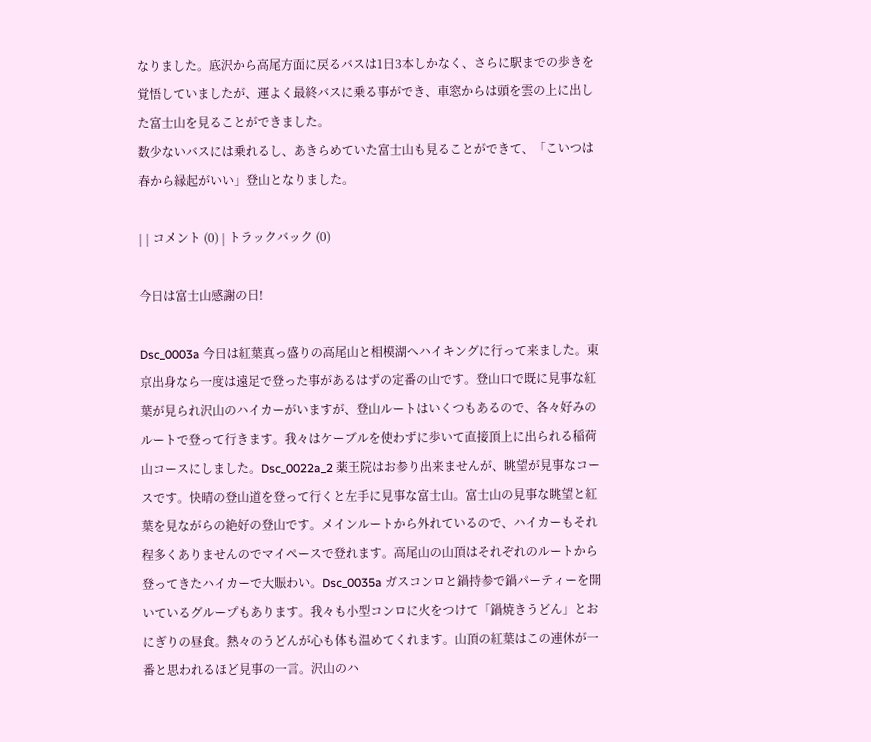なりました。底沢から高尾方面に戻るバスは1日3本しかなく、さらに駅までの歩きを覚悟していましたが、運よく最終バスに乗る事ができ、車窓からは頭を雲の上に出した富士山を見ることができました。
数少ないバスには乗れるし、あきらめていた富士山も見ることができて、「こいつは春から縁起がいい」登山となりました。

| | コメント (0) | トラックバック (0)

今日は富士山感謝の日!

Dsc_0003a 今日は紅葉真っ盛りの高尾山と相模湖へハイキングに行って来ました。東京出身なら一度は遠足で登った事があるはずの定番の山です。登山口で既に見事な紅葉が見られ沢山のハイカーがいますが、登山ルートはいくつもあるので、各々好みのルートで登って行きます。我々はケーブルを使わずに歩いて直接頂上に出られる稲荷山コースにしました。Dsc_0022a_2 薬王院はお参り出来ませんが、眺望が見事なコースです。快晴の登山道を登って行くと左手に見事な富士山。富士山の見事な眺望と紅葉を見ながらの絶好の登山です。メインルートから外れているので、ハイカーもそれ程多くありませんのでマイペースで登れます。高尾山の山頂はそれぞれのルートから登ってきたハイカーで大賑わい。Dsc_0035a ガスコンロと鍋持参で鍋パーティーを開いているグループもあります。我々も小型コンロに火をつけて「鍋焼きうどん」とおにぎりの昼食。熱々のうどんが心も体も温めてくれます。山頂の紅葉はこの連休が一番と思われるほど見事の一言。沢山のハ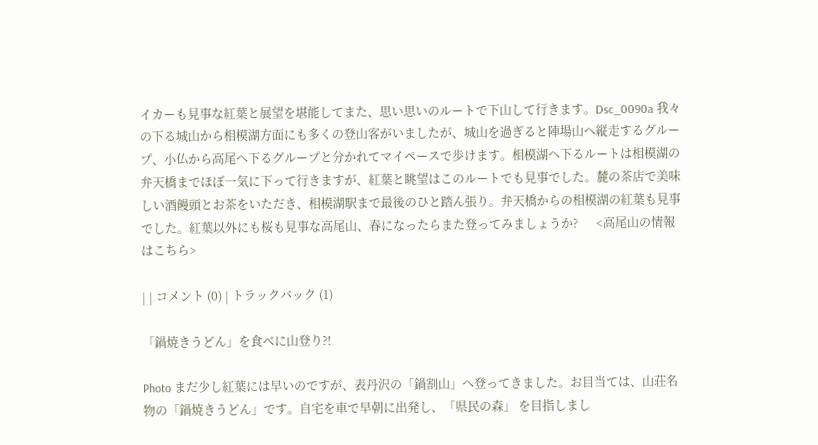イカーも見事な紅葉と展望を堪能してまた、思い思いのルートで下山して行きます。Dsc_0090a 我々の下る城山から相模湖方面にも多くの登山客がいましたが、城山を過ぎると陣場山へ縦走するグループ、小仏から高尾へ下るグループと分かれてマイペースで歩けます。相模湖へ下るルートは相模湖の弁天橋までほぼ一気に下って行きますが、紅葉と眺望はこのルートでも見事でした。麓の茶店で美味しい酒饅頭とお茶をいただき、相模湖駅まで最後のひと踏ん張り。弁天橋からの相模湖の紅葉も見事でした。紅葉以外にも桜も見事な高尾山、春になったらまた登ってみましょうか?      <高尾山の情報はこちら>

| | コメント (0) | トラックバック (1)

「鍋焼きうどん」を食べに山登り?!

Photo まだ少し紅葉には早いのですが、表丹沢の「鍋割山」へ登ってきました。お目当ては、山荘名物の「鍋焼きうどん」です。自宅を車で早朝に出発し、「県民の森」 を目指しまし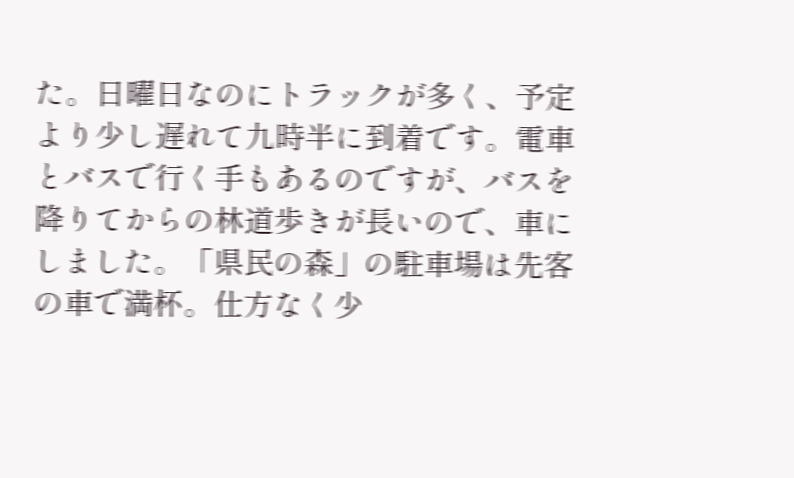た。日曜日なのにトラックが多く、予定より少し遅れて九時半に到着です。電車とバスで行く手もあるのですが、バスを降りてからの林道歩きが長いので、車にしました。「県民の森」の駐車場は先客の車で満杯。仕方なく少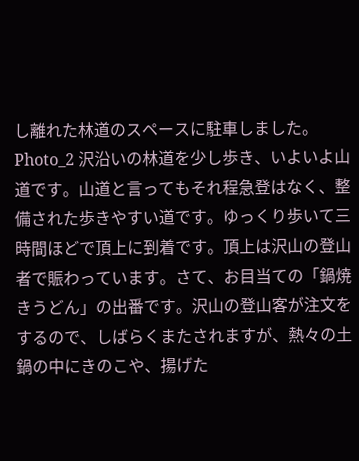し離れた林道のスペースに駐車しました。Photo_2 沢沿いの林道を少し歩き、いよいよ山道です。山道と言ってもそれ程急登はなく、整備された歩きやすい道です。ゆっくり歩いて三時間ほどで頂上に到着です。頂上は沢山の登山者で賑わっています。さて、お目当ての「鍋焼きうどん」の出番です。沢山の登山客が注文をするので、しばらくまたされますが、熱々の土鍋の中にきのこや、揚げた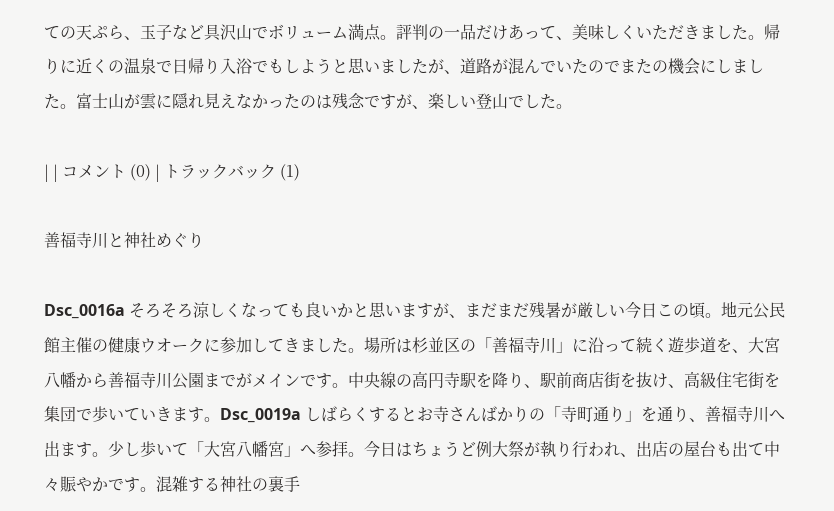ての天ぷら、玉子など具沢山でボリューム満点。評判の一品だけあって、美味しくいただきました。帰りに近くの温泉で日帰り入浴でもしようと思いましたが、道路が混んでいたのでまたの機会にしました。富士山が雲に隠れ見えなかったのは残念ですが、楽しい登山でした。

| | コメント (0) | トラックバック (1)

善福寺川と神社めぐり

Dsc_0016a そろそろ涼しくなっても良いかと思いますが、まだまだ残暑が厳しい今日この頃。地元公民館主催の健康ウオークに参加してきました。場所は杉並区の「善福寺川」に沿って続く遊歩道を、大宮八幡から善福寺川公園までがメインです。中央線の高円寺駅を降り、駅前商店街を抜け、高級住宅街を集団で歩いていきます。Dsc_0019a しばらくするとお寺さんばかりの「寺町通り」を通り、善福寺川へ出ます。少し歩いて「大宮八幡宮」へ参拝。今日はちょうど例大祭が執り行われ、出店の屋台も出て中々賑やかです。混雑する神社の裏手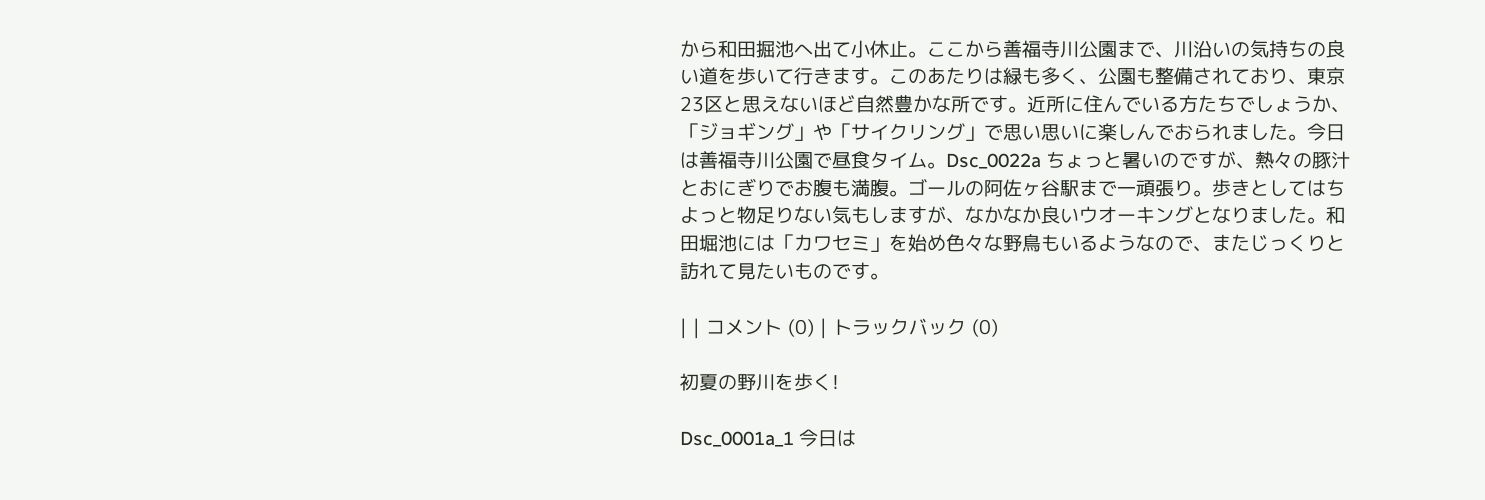から和田掘池へ出て小休止。ここから善福寺川公園まで、川沿いの気持ちの良い道を歩いて行きます。このあたりは緑も多く、公園も整備されており、東京23区と思えないほど自然豊かな所です。近所に住んでいる方たちでしょうか、「ジョギング」や「サイクリング」で思い思いに楽しんでおられました。今日は善福寺川公園で昼食タイム。Dsc_0022a ちょっと暑いのですが、熱々の豚汁とおにぎりでお腹も満腹。ゴールの阿佐ヶ谷駅まで一頑張り。歩きとしてはちよっと物足りない気もしますが、なかなか良いウオーキングとなりました。和田堀池には「カワセミ」を始め色々な野鳥もいるようなので、またじっくりと訪れて見たいものです。

| | コメント (0) | トラックバック (0)

初夏の野川を歩く!

Dsc_0001a_1 今日は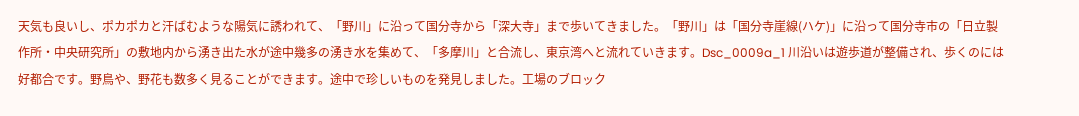天気も良いし、ポカポカと汗ばむような陽気に誘われて、「野川」に沿って国分寺から「深大寺」まで歩いてきました。「野川」は「国分寺崖線(ハケ)」に沿って国分寺市の「日立製作所・中央研究所」の敷地内から湧き出た水が途中幾多の湧き水を集めて、「多摩川」と合流し、東京湾へと流れていきます。Dsc_0009a_1 川沿いは遊歩道が整備され、歩くのには好都合です。野鳥や、野花も数多く見ることができます。途中で珍しいものを発見しました。工場のブロック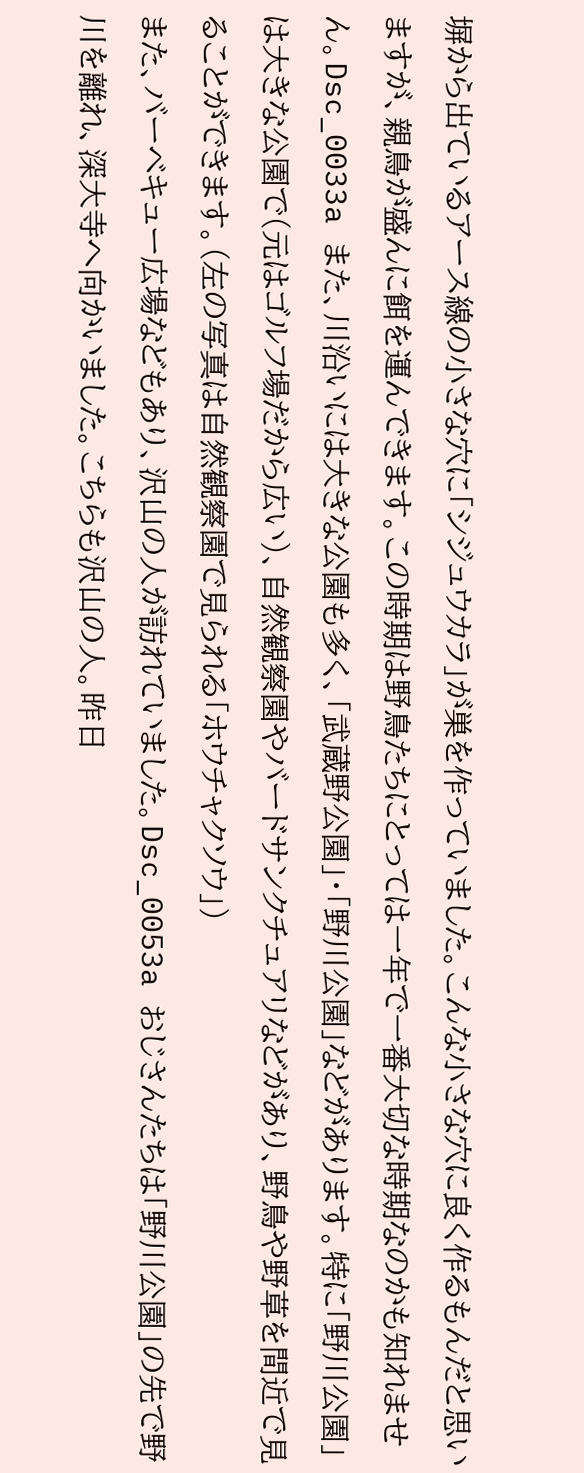塀から出ているアース線の小さな穴に「シジュウカラ」が巣を作っていました。こんな小さな穴に良く作るもんだと思いますが、親鳥が盛んに餌を運んできます。この時期は野鳥たちにとっては一年で一番大切な時期なのかも知れません。Dsc_0033a また、川沿いには大きな公園も多く、「武蔵野公園」・「野川公園」などがあります。特に「野川公園」は大きな公園で(元はゴルフ場だから広い)、自然観察園やバードサンクチュアリなどがあり、野鳥や野草を間近で見ることができます。(左の写真は自然観察園で見られる「ホウチャクソウ」)
また、バーベキュー広場などもあり、沢山の人が訪れていました。Dsc_0053a おじさんたちは「野川公園」の先で野川を離れ、深大寺へ向かいました。こちらも沢山の人。昨日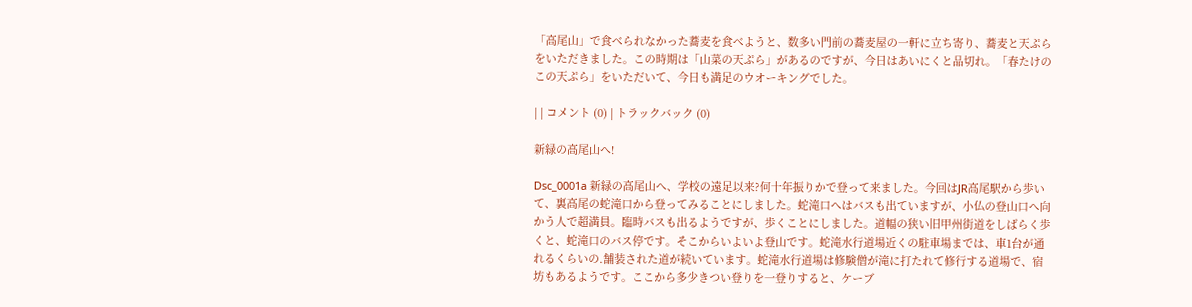「高尾山」で食べられなかった蕎麦を食べようと、数多い門前の蕎麦屋の一軒に立ち寄り、蕎麦と天ぷらをいただきました。この時期は「山菜の天ぷら」があるのですが、今日はあいにくと品切れ。「春たけのこの天ぷら」をいただいて、今日も満足のウオーキングでした。

| | コメント (0) | トラックバック (0)

新緑の高尾山へ!

Dsc_0001a 新緑の高尾山へ、学校の遠足以来?何十年振りかで登って来ました。今回はJR高尾駅から歩いて、裏高尾の蛇滝口から登ってみることにしました。蛇滝口へはバスも出ていますが、小仏の登山口へ向かう人で超満員。臨時バスも出るようですが、歩くことにしました。道幅の狭い旧甲州街道をしばらく歩くと、蛇滝口のバス停です。そこからいよいよ登山です。蛇滝水行道場近くの駐車場までは、車1台が通れるくらいの.舗装された道が続いています。蛇滝水行道場は修験僧が滝に打たれて修行する道場で、宿坊もあるようです。ここから多少きつい登りを一登りすると、ケーブ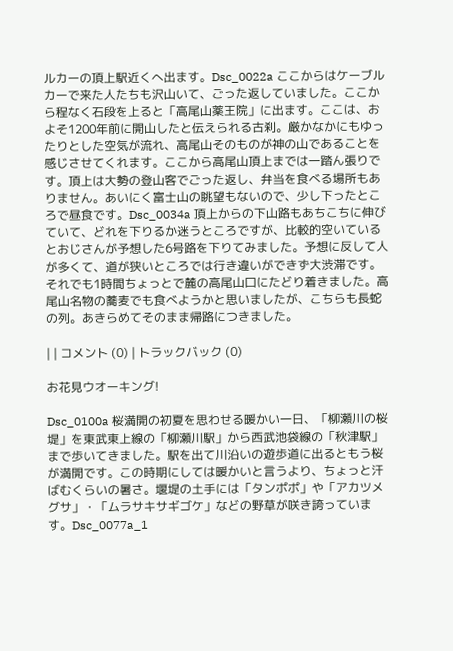ルカーの頂上駅近くへ出ます。Dsc_0022a ここからはケーブルカーで来た人たちも沢山いて、ごった返していました。ここから程なく石段を上ると「高尾山薬王院」に出ます。ここは、およそ1200年前に開山したと伝えられる古刹。厳かなかにもゆったりとした空気が流れ、高尾山そのものが神の山であることを感じさせてくれます。ここから高尾山頂上までは一踏ん張りです。頂上は大勢の登山客でごった返し、弁当を食べる場所もありません。あいにく富士山の眺望もないので、少し下ったところで昼食です。Dsc_0034a 頂上からの下山路もあちこちに伸びていて、どれを下りるか迷うところですが、比較的空いているとおじさんが予想した6号路を下りてみました。予想に反して人が多くて、道が狭いところでは行き違いができず大渋滞です。それでも1時間ちょっとで麓の高尾山口にたどり着きました。高尾山名物の蕎麦でも食べようかと思いましたが、こちらも長蛇の列。あきらめてそのまま帰路につきました。

| | コメント (0) | トラックバック (0)

お花見ウオーキング!

Dsc_0100a 桜満開の初夏を思わせる暖かい一日、「柳瀬川の桜堤」を東武東上線の「柳瀬川駅」から西武池袋線の「秋津駅」まで歩いてきました。駅を出て川沿いの遊歩道に出るともう桜が満開です。この時期にしては暖かいと言うより、ちょっと汗ばむくらいの暑さ。堰堤の土手には「タンポポ」や「アカツメグサ」・「ムラサキサギゴケ」などの野草が咲き誇っています。Dsc_0077a_1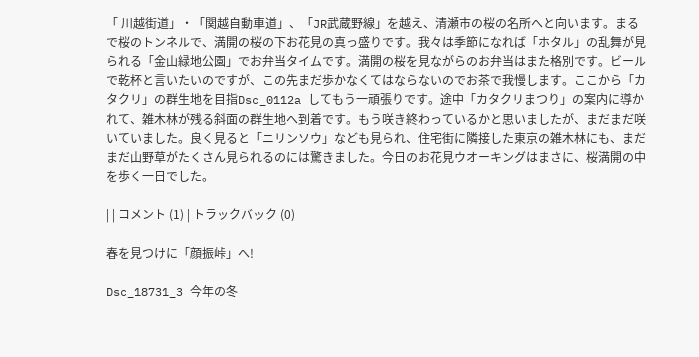「 川越街道」・「関越自動車道」、「JR武蔵野線」を越え、清瀬市の桜の名所へと向います。まるで桜のトンネルで、満開の桜の下お花見の真っ盛りです。我々は季節になれば「ホタル」の乱舞が見られる「金山緑地公園」でお弁当タイムです。満開の桜を見ながらのお弁当はまた格別です。ビールで乾杯と言いたいのですが、この先まだ歩かなくてはならないのでお茶で我慢します。ここから「カタクリ」の群生地を目指Dsc_0112a してもう一頑張りです。途中「カタクリまつり」の案内に導かれて、雑木林が残る斜面の群生地へ到着です。もう咲き終わっているかと思いましたが、まだまだ咲いていました。良く見ると「ニリンソウ」なども見られ、住宅街に隣接した東京の雑木林にも、まだまだ山野草がたくさん見られるのには驚きました。今日のお花見ウオーキングはまさに、桜満開の中を歩く一日でした。

| | コメント (1) | トラックバック (0)

春を見つけに「顔振峠」へ!

Dsc_18731_3 今年の冬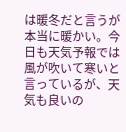は暖冬だと言うが本当に暖かい。今日も天気予報では風が吹いて寒いと言っているが、天気も良いの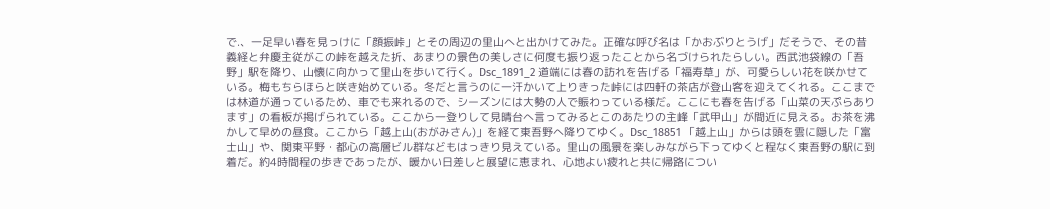で.、一足早い春を見っけに「顔振峠」とその周辺の里山へと出かけてみた。正確な呼び名は「かおぶりとうげ」だそうで、その昔義経と弁慶主従がこの峠を越えた折、あまりの景色の美しさに何度も振り返ったことから名づけられたらしい。西武池袋線の「吾野」駅を降り、山懐に向かって里山を歩いて行く。Dsc_1891_2 道端には春の訪れを告げる「福寿草」が、可愛らしい花を咲かせている。梅もちらほらと咲き始めている。冬だと言うのに一汗かいて上りきった峠には四軒の茶店が登山客を迎えてくれる。ここまでは林道が通っているため、車でも来れるので、シーズンには大勢の人で賑わっている様だ。ここにも春を告げる「山菜の天ぷらあります」の看板が掲げられている。ここから一登りして見晴台へ言ってみるとこのあたりの主峰「武甲山」が間近に見える。お茶を沸かして早めの昼食。ここから「越上山(おがみさん)」を経て東吾野へ降りてゆく。Dsc_18851 「越上山」からは頭を雲に隠した「富士山」や、関東平野・都心の高層ビル群などもはっきり見えている。里山の風景を楽しみながら下ってゆくと程なく東吾野の駅に到着だ。約4時間程の歩きであったが、暖かい日差しと展望に恵まれ、心地よい疲れと共に帰路につい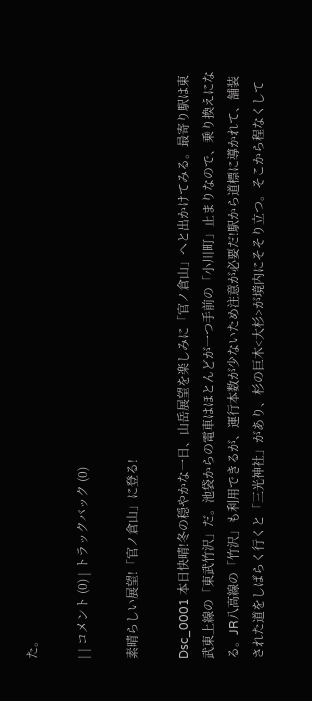た。

| | コメント (0) | トラックバック (0)

素晴らしい展望!「官ノ倉山」に登る!

Dsc_0001 本日快晴!冬の穏やかな一日、山岳展望を楽しみに「官ノ倉山」へと出かけてみる。最寄り駅は東武東上線の「東武竹沢」だ。池袋からの電車はほとんどが一つ手前の「小川町」止まりなので、乗り換えになる。JR八高線の「竹沢」も利用できるが、運行本数が少ないため注意が必要だ!駅から道標に導かれて、舗装された道をしばらく行くと「三光神社」があり、杉の巨木<大杉>が境内にそそり立つ。そこから程なくして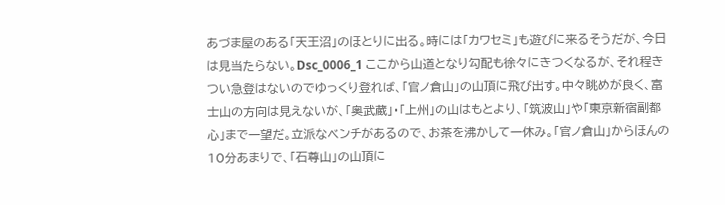あづま屋のある「天王沼」のほとりに出る。時には「カワセミ」も遊びに来るそうだが、今日は見当たらない。Dsc_0006_1 ここから山道となり勾配も徐々にきつくなるが、それ程きつい急登はないのでゆっくり登れば、「官ノ倉山」の山頂に飛び出す。中々眺めが良く、富士山の方向は見えないが、「奥武蔵」・「上州」の山はもとより、「筑波山」や「東京新宿副都心」まで一望だ。立派なベンチがあるので、お茶を沸かして一休み。「官ノ倉山」からほんの10分あまりで、「石尊山」の山頂に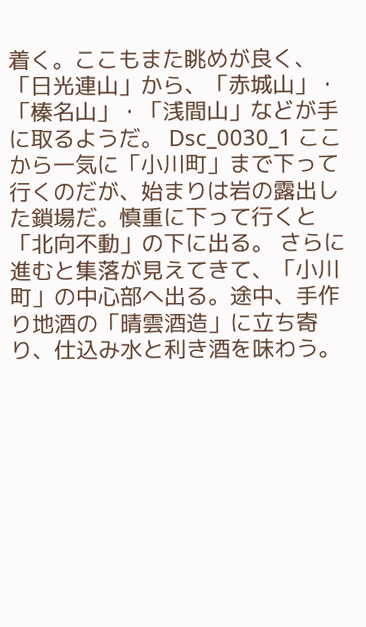着く。ここもまた眺めが良く、「日光連山」から、「赤城山」・「榛名山」・「浅間山」などが手に取るようだ。 Dsc_0030_1 ここから一気に「小川町」まで下って行くのだが、始まりは岩の露出した鎖場だ。慎重に下って行くと「北向不動」の下に出る。 さらに進むと集落が見えてきて、「小川町」の中心部へ出る。途中、手作り地酒の「晴雲酒造」に立ち寄り、仕込み水と利き酒を味わう。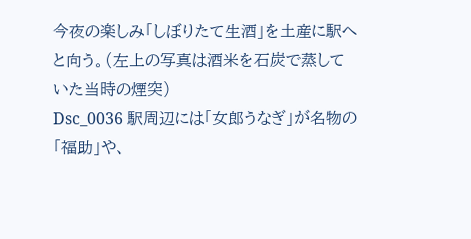今夜の楽しみ「しぼりたて生酒」を土産に駅へと向う。(左上の写真は酒米を石炭で蒸していた当時の煙突)
Dsc_0036 駅周辺には「女郎うなぎ」が名物の「福助」や、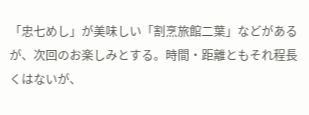「忠七めし」が美味しい「割烹旅館二葉」などがあるが、次回のお楽しみとする。時間・距離ともそれ程長くはないが、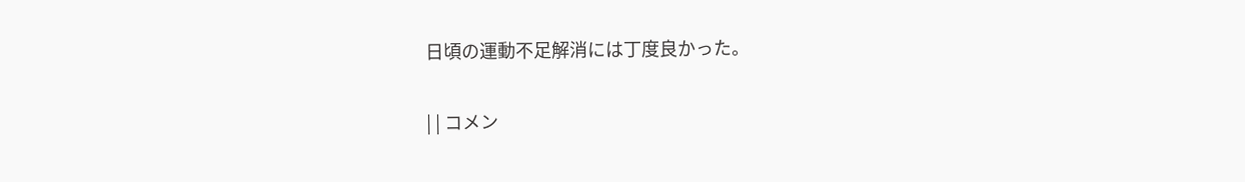日頃の運動不足解消には丁度良かった。

| | コメン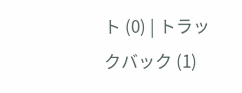ト (0) | トラックバック (1)